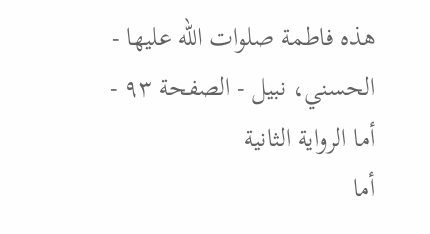هذه فاطمة صلوات الله عليها - الحسني، نبيل - الصفحة ٩٣ - أما الرواية الثانية
أما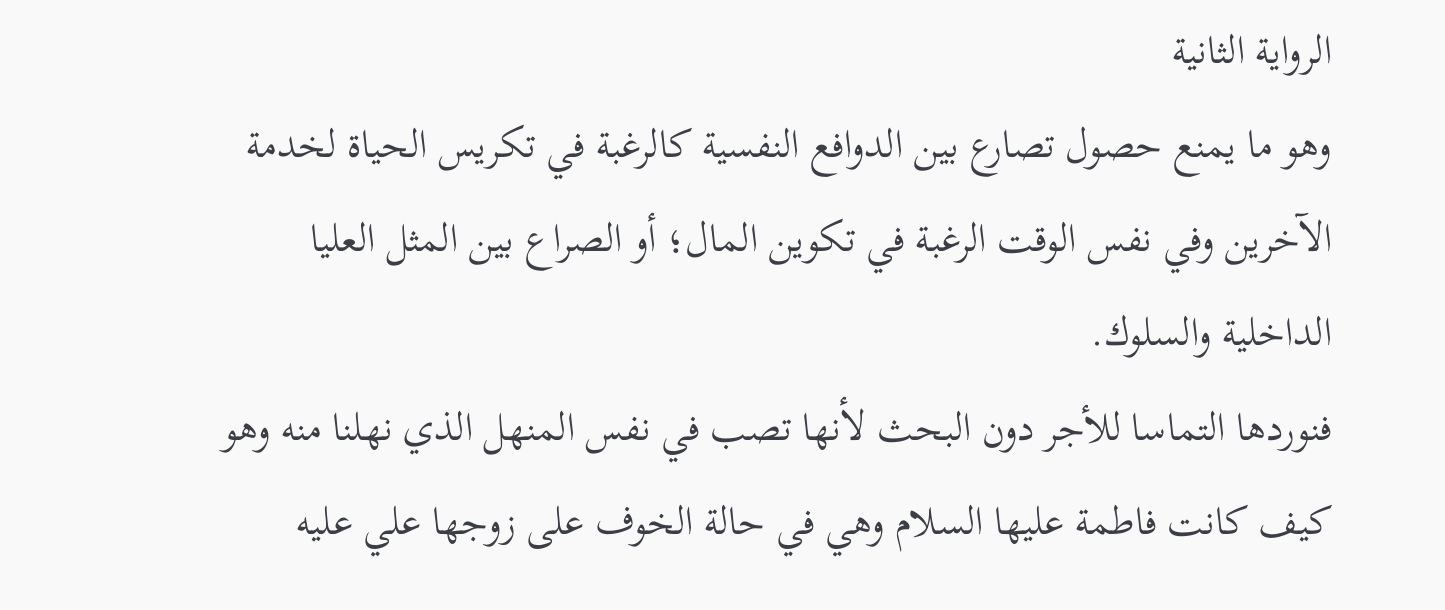الرواية الثانية
وهو ما يمنع حصول تصارع بين الدوافع النفسية كالرغبة في تكريس الحياة لخدمة الآخرين وفي نفس الوقت الرغبة في تكوين المال؛ أو الصراع بين المثل العليا الداخلية والسلوك.
فنوردها التماسا للأجر دون البحث لأنها تصب في نفس المنهل الذي نهلنا منه وهو كيف كانت فاطمة عليها السلام وهي في حالة الخوف على زوجها علي عليه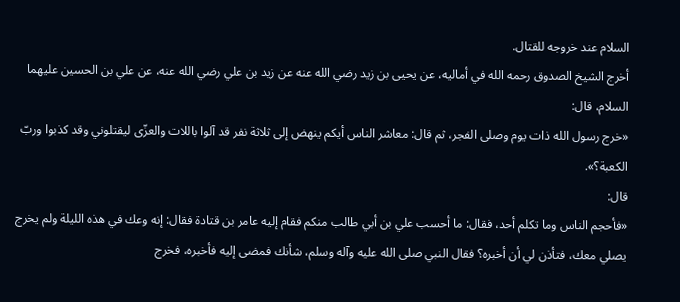السلام عند خروجه للقتال.
أخرج الشيخ الصدوق رحمه الله في أماليه، عن يحيى بن زيد رضي الله عنه عن زيد بن علي رضي الله عنه، عن علي بن الحسين عليهما السلام، قال:
«خرج رسول الله ذات يوم وصلى الفجر، ثم قال: معاشر الناس أيكم ينهض إلى ثلاثة نفر قد آلوا باللات والعزّى ليقتلوني وقد كذبوا وربّ الكعبة؟».
قال:
«فأحجم الناس وما تكلم أحد، فقال: ما أحسب علي بن أبي طالب منكم فقام إليه عامر بن قتادة فقال: إنه وعك في هذه الليلة ولم يخرج يصلي معك، فتأذن لي أن أخبره؟ فقال النبي صلى الله عليه وآله وسلم، شأنك فمضى إليه فأخبره، فخرج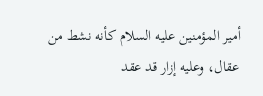أمير المؤمنين عليه السلام كأنه نشط من عقال، وعليه إزار قد عقد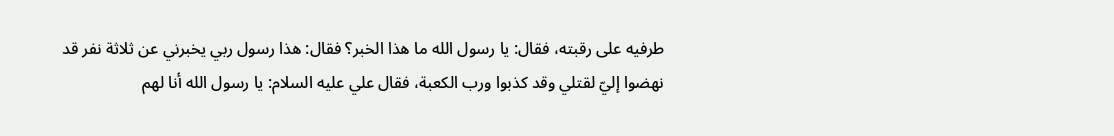طرفيه على رقبته، فقال: يا رسول الله ما هذا الخبر؟ فقال: هذا رسول ربي يخبرني عن ثلاثة نفر قد نهضوا إليّ لقتلي وقد كذبوا ورب الكعبة، فقال علي عليه السلام: يا رسول الله أنا لهم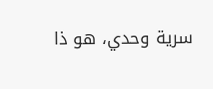سرية وحدي، هو ذا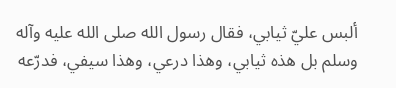ألبس عليّ ثيابي، فقال رسول الله صلى الله عليه وآله وسلم بل هذه ثيابي، وهذا درعي، وهذا سيفي، فدرّعه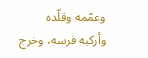وعمّمه وقلّده وأركبه فرسه، وخرج